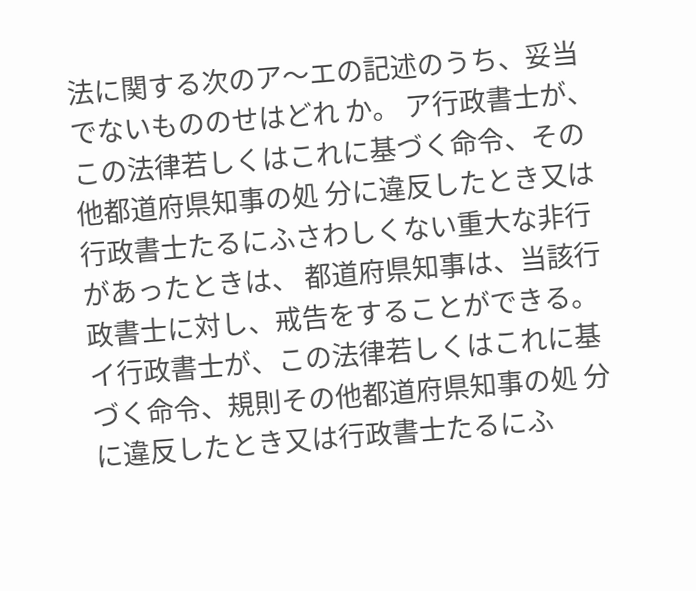法に関する次のア〜エの記述のうち、妥当でないもののせはどれ か。 ア行政書士が、この法律若しくはこれに基づく命令、その他都道府県知事の処 分に違反したとき又は行政書士たるにふさわしくない重大な非行があったときは、 都道府県知事は、当該行政書士に対し、戒告をすることができる。 イ行政書士が、この法律若しくはこれに基づく命令、規則その他都道府県知事の処 分に違反したとき又は行政書士たるにふ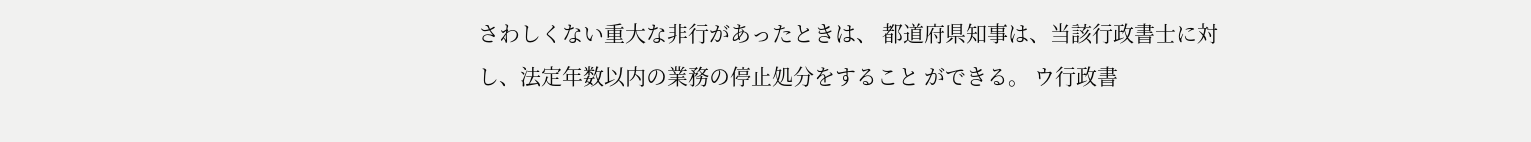さわしくない重大な非行があったときは、 都道府県知事は、当該行政書士に対し、法定年数以内の業務の停止処分をすること ができる。 ウ行政書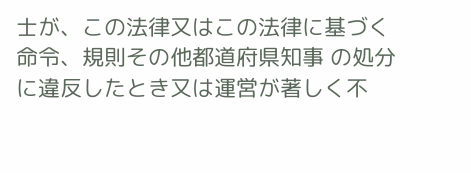士が、この法律又はこの法律に基づく命令、規則その他都道府県知事 の処分に違反したとき又は運営が著しく不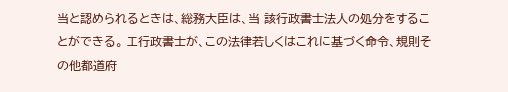当と認められるときは、総務大臣は、当 該行政書士法人の処分をすることができる。 エ行政書士が、この法律若しくはこれに基づく命令、規則その他都道府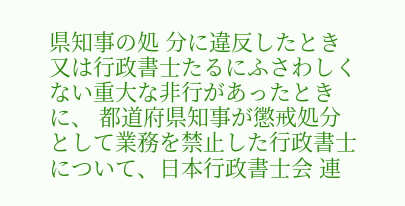県知事の処 分に違反したとき又は行政書士たるにふさわしくない重大な非行があったときに、 都道府県知事が懲戒処分として業務を禁止した行政書士について、日本行政書士会 連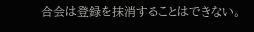合会は登録を抹消することはできない。